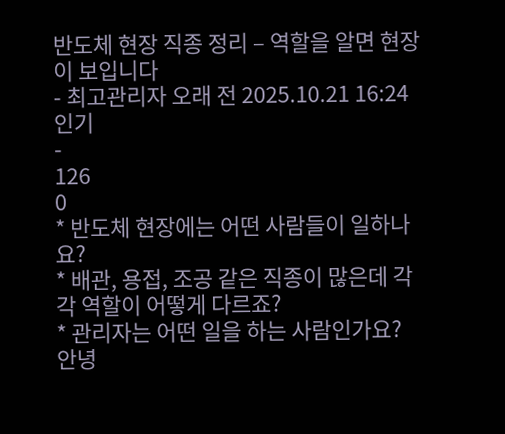반도체 현장 직종 정리 – 역할을 알면 현장이 보입니다
- 최고관리자 오래 전 2025.10.21 16:24 인기
-
126
0
* 반도체 현장에는 어떤 사람들이 일하나요?
* 배관, 용접, 조공 같은 직종이 많은데 각각 역할이 어떻게 다르죠?
* 관리자는 어떤 일을 하는 사람인가요?
안녕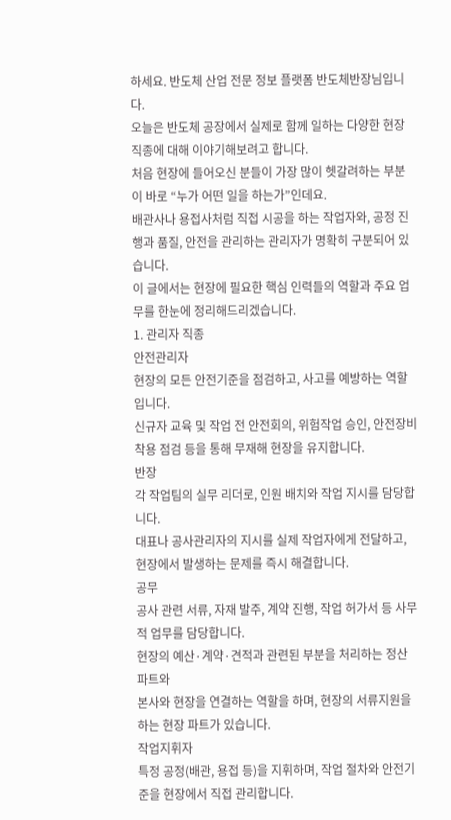하세요. 반도체 산업 전문 정보 플랫폼 반도체반장님입니다.
오늘은 반도체 공장에서 실제로 함께 일하는 다양한 현장 직종에 대해 이야기해보려고 합니다.
처음 현장에 들어오신 분들이 가장 많이 헷갈려하는 부분이 바로 “누가 어떤 일을 하는가”인데요.
배관사나 용접사처럼 직접 시공을 하는 작업자와, 공정 진행과 품질, 안전을 관리하는 관리자가 명확히 구분되어 있습니다.
이 글에서는 현장에 필요한 핵심 인력들의 역할과 주요 업무를 한눈에 정리해드리겠습니다.
1. 관리자 직종
안전관리자
현장의 모든 안전기준을 점검하고, 사고를 예방하는 역할입니다.
신규자 교육 및 작업 전 안전회의, 위험작업 승인, 안전장비 착용 점검 등을 통해 무재해 현장을 유지합니다.
반장
각 작업팀의 실무 리더로, 인원 배치와 작업 지시를 담당합니다.
대표나 공사관리자의 지시를 실제 작업자에게 전달하고, 현장에서 발생하는 문제를 즉시 해결합니다.
공무
공사 관련 서류, 자재 발주, 계약 진행, 작업 허가서 등 사무적 업무를 담당합니다.
현장의 예산·계약·견적과 관련된 부분을 처리하는 정산 파트와
본사와 현장을 연결하는 역할을 하며, 현장의 서류지원을 하는 현장 파트가 있습니다.
작업지휘자
특정 공정(배관, 용접 등)을 지휘하며, 작업 절차와 안전기준을 현장에서 직접 관리합니다.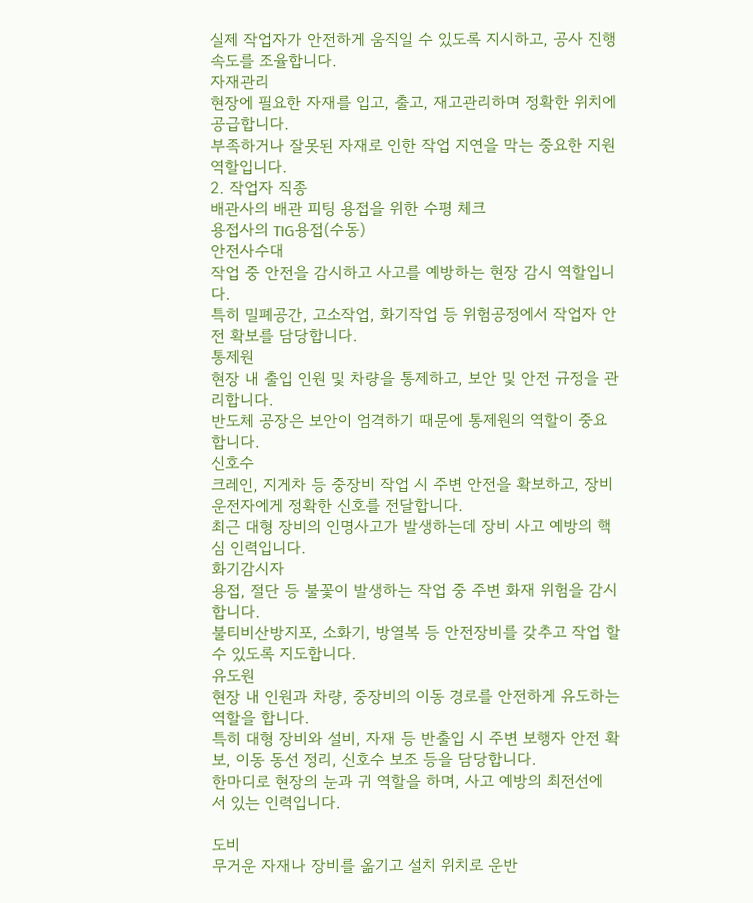실제 작업자가 안전하게 움직일 수 있도록 지시하고, 공사 진행 속도를 조율합니다.
자재관리
현장에 필요한 자재를 입고, 출고, 재고관리하며 정확한 위치에 공급합니다.
부족하거나 잘못된 자재로 인한 작업 지연을 막는 중요한 지원 역할입니다.
2. 작업자 직종
배관사의 배관 피팅 용접을 위한 수평 체크
용접사의 TIG용접(수동)
안전사수대
작업 중 안전을 감시하고 사고를 예방하는 현장 감시 역할입니다.
특히 밀폐공간, 고소작업, 화기작업 등 위험공정에서 작업자 안전 확보를 담당합니다.
통제원
현장 내 출입 인원 및 차량을 통제하고, 보안 및 안전 규정을 관리합니다.
반도체 공장은 보안이 엄격하기 때문에 통제원의 역할이 중요합니다.
신호수
크레인, 지게차 등 중장비 작업 시 주변 안전을 확보하고, 장비운전자에게 정확한 신호를 전달합니다.
최근 대형 장비의 인명사고가 발생하는데 장비 사고 예방의 핵심 인력입니다.
화기감시자
용접, 절단 등 불꽃이 발생하는 작업 중 주변 화재 위험을 감시합니다.
불티비산방지포, 소화기, 방열복 등 안전장비를 갖추고 작업 할 수 있도록 지도합니다.
유도원
현장 내 인원과 차량, 중장비의 이동 경로를 안전하게 유도하는 역할을 합니다.
특히 대형 장비와 설비, 자재 등 반출입 시 주변 보행자 안전 확보, 이동 동선 정리, 신호수 보조 등을 담당합니다.
한마디로 현장의 눈과 귀 역할을 하며, 사고 예방의 최전선에 서 있는 인력입니다.

도비
무거운 자재나 장비를 옮기고 설치 위치로 운반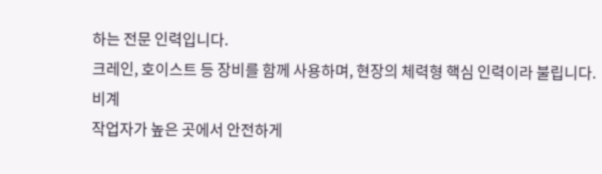하는 전문 인력입니다.
크레인, 호이스트 등 장비를 함께 사용하며, 현장의 체력형 핵심 인력이라 불립니다.
비계
작업자가 높은 곳에서 안전하게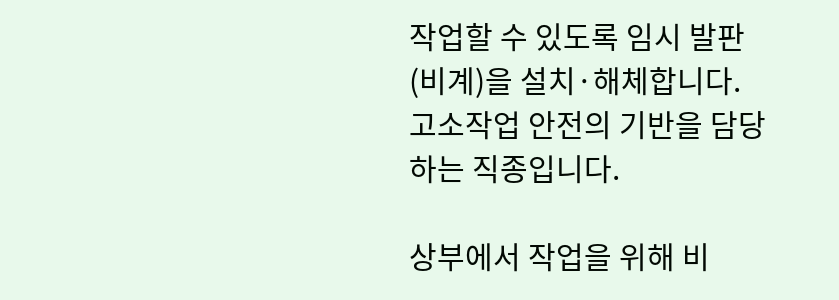작업할 수 있도록 임시 발판(비계)을 설치·해체합니다.
고소작업 안전의 기반을 담당하는 직종입니다.

상부에서 작업을 위해 비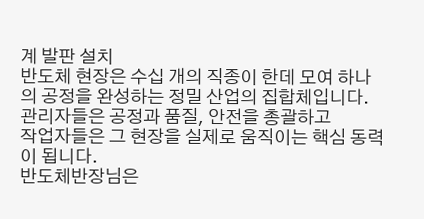계 발판 설치
반도체 현장은 수십 개의 직종이 한데 모여 하나의 공정을 완성하는 정밀 산업의 집합체입니다.
관리자들은 공정과 품질, 안전을 총괄하고
작업자들은 그 현장을 실제로 움직이는 핵심 동력이 됩니다.
반도체반장님은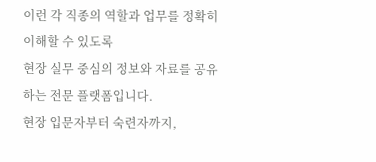이런 각 직종의 역할과 업무를 정확히 이해할 수 있도록
현장 실무 중심의 정보와 자료를 공유하는 전문 플랫폼입니다.
현장 입문자부터 숙련자까지,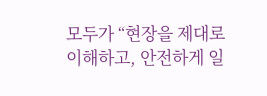모두가 “현장을 제대로 이해하고, 안전하게 일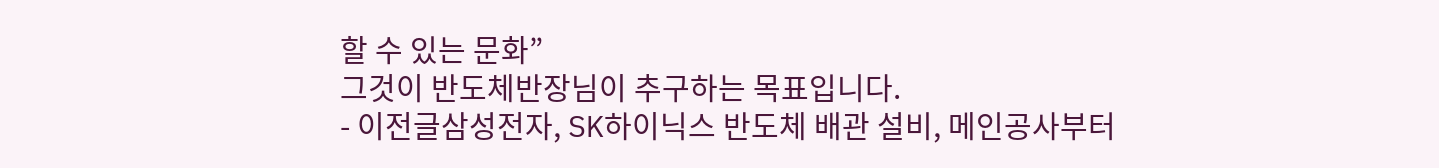할 수 있는 문화”
그것이 반도체반장님이 추구하는 목표입니다.
- 이전글삼성전자, SK하이닉스 반도체 배관 설비, 메인공사부터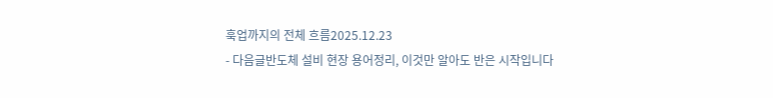훅업까지의 전체 흐름2025.12.23
- 다음글반도체 설비 현장 용어정리, 이것만 알아도 반은 시작입니다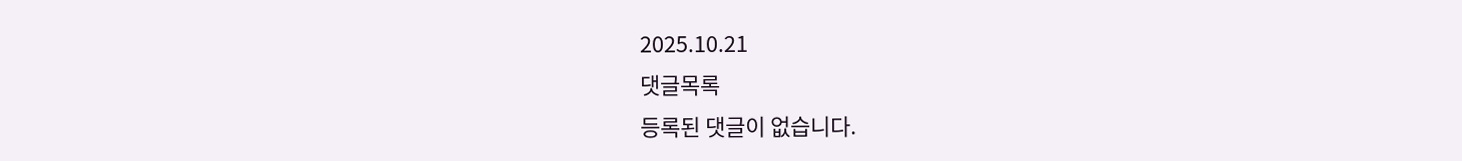2025.10.21
댓글목록
등록된 댓글이 없습니다.